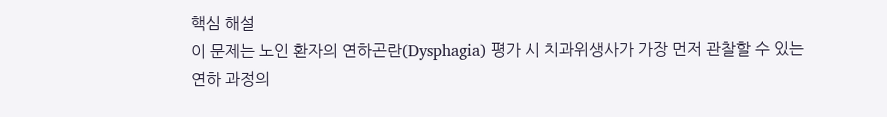핵심 해설
이 문제는 노인 환자의 연하곤란(Dysphagia) 평가 시 치과위생사가 가장 먼저 관찰할 수 있는
연하 과정의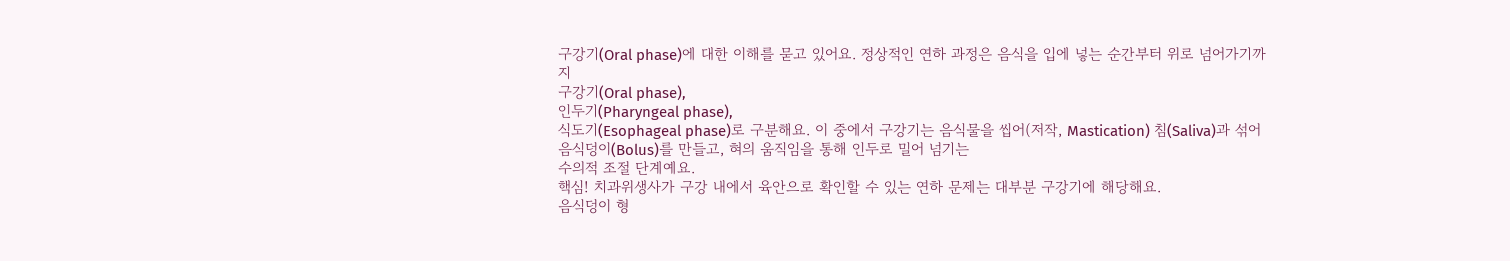구강기(Oral phase)에 대한 이해를 묻고 있어요. 정상적인 연하 과정은 음식을 입에 넣는 순간부터 위로 넘어가기까지
구강기(Oral phase),
인두기(Pharyngeal phase),
식도기(Esophageal phase)로 구분해요. 이 중에서 구강기는 음식물을 씹어(저작, Mastication) 침(Saliva)과 섞어
음식덩이(Bolus)를 만들고, 혀의 움직임을 통해 인두로 밀어 넘기는
수의적 조절 단계예요.
핵심! 치과위생사가 구강 내에서 육안으로 확인할 수 있는 연하 문제는 대부분 구강기에 해당해요.
음식덩이 형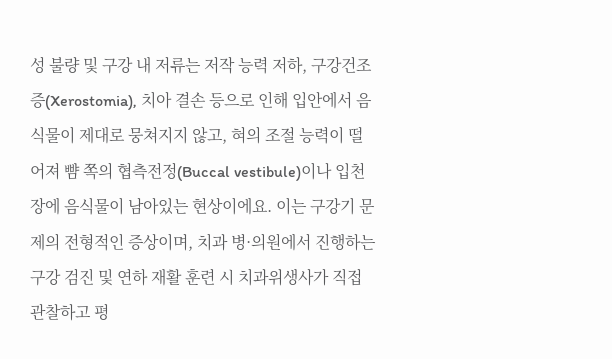성 불량 및 구강 내 저류는 저작 능력 저하, 구강건조증(Xerostomia), 치아 결손 등으로 인해 입안에서 음식물이 제대로 뭉쳐지지 않고, 혀의 조절 능력이 떨어져 뺨 쪽의 협측전정(Buccal vestibule)이나 입천장에 음식물이 남아있는 현상이에요. 이는 구강기 문제의 전형적인 증상이며, 치과 병·의원에서 진행하는 구강 검진 및 연하 재활 훈련 시 치과위생사가 직접 관찰하고 평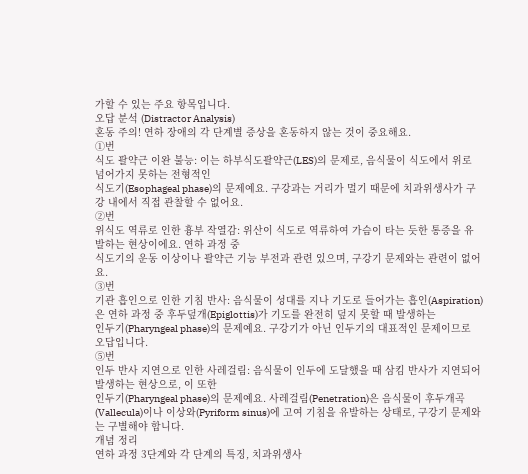가할 수 있는 주요 항목입니다.
오답 분석 (Distractor Analysis)
혼동 주의! 연하 장애의 각 단계별 증상을 혼동하지 않는 것이 중요해요.
①번
식도 괄약근 이완 불능: 이는 하부식도괄약근(LES)의 문제로, 음식물이 식도에서 위로 넘어가지 못하는 전형적인
식도기(Esophageal phase)의 문제예요. 구강과는 거리가 멀기 때문에 치과위생사가 구강 내에서 직접 관찰할 수 없어요.
②번
위식도 역류로 인한 흉부 작열감: 위산이 식도로 역류하여 가슴이 타는 듯한 통증을 유발하는 현상이에요. 연하 과정 중
식도기의 운동 이상이나 괄약근 기능 부전과 관련 있으며, 구강기 문제와는 관련이 없어요.
③번
기관 흡인으로 인한 기침 반사: 음식물이 성대를 지나 기도로 들어가는 흡인(Aspiration)은 연하 과정 중 후두덮개(Epiglottis)가 기도를 완전히 덮지 못할 때 발생하는
인두기(Pharyngeal phase)의 문제예요. 구강기가 아닌 인두기의 대표적인 문제이므로 오답입니다.
⑤번
인두 반사 지연으로 인한 사레걸림: 음식물이 인두에 도달했을 때 삼킴 반사가 지연되어 발생하는 현상으로, 이 또한
인두기(Pharyngeal phase)의 문제예요. 사레걸림(Penetration)은 음식물이 후두개곡(Vallecula)이나 이상와(Pyriform sinus)에 고여 기침을 유발하는 상태로, 구강기 문제와는 구별해야 합니다.
개념 정리
연하 과정 3단계와 각 단계의 특징, 치과위생사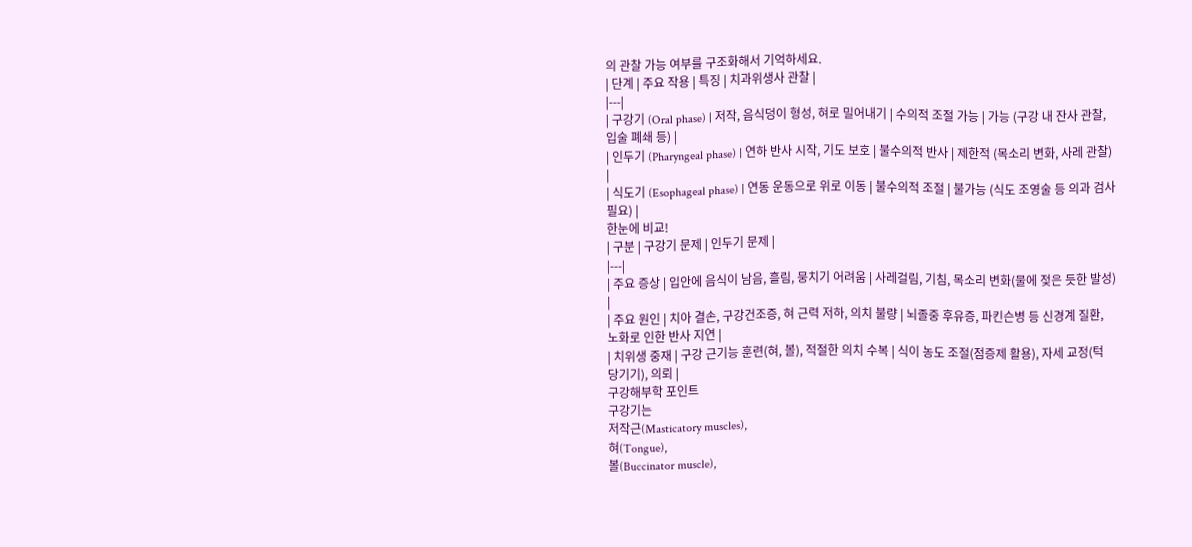의 관찰 가능 여부를 구조화해서 기억하세요.
| 단계 | 주요 작용 | 특징 | 치과위생사 관찰 |
|---|
| 구강기 (Oral phase) | 저작, 음식덩이 형성, 혀로 밀어내기 | 수의적 조절 가능 | 가능 (구강 내 잔사 관찰, 입술 폐쇄 등) |
| 인두기 (Pharyngeal phase) | 연하 반사 시작, 기도 보호 | 불수의적 반사 | 제한적 (목소리 변화, 사레 관찰) |
| 식도기 (Esophageal phase) | 연동 운동으로 위로 이동 | 불수의적 조절 | 불가능 (식도 조영술 등 의과 검사 필요) |
한눈에 비교!
| 구분 | 구강기 문제 | 인두기 문제 |
|---|
| 주요 증상 | 입안에 음식이 남음, 흘림, 뭉치기 어려움 | 사레걸림, 기침, 목소리 변화(물에 젖은 듯한 발성) |
| 주요 원인 | 치아 결손, 구강건조증, 혀 근력 저하, 의치 불량 | 뇌졸중 후유증, 파킨슨병 등 신경계 질환, 노화로 인한 반사 지연 |
| 치위생 중재 | 구강 근기능 훈련(혀, 볼), 적절한 의치 수복 | 식이 농도 조절(점증제 활용), 자세 교정(턱 당기기), 의뢰 |
구강해부학 포인트
구강기는
저작근(Masticatory muscles),
혀(Tongue),
볼(Buccinator muscle),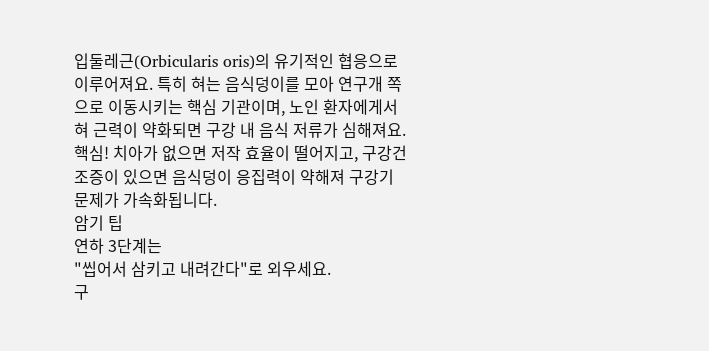입둘레근(Orbicularis oris)의 유기적인 협응으로 이루어져요. 특히 혀는 음식덩이를 모아 연구개 쪽으로 이동시키는 핵심 기관이며, 노인 환자에게서 혀 근력이 약화되면 구강 내 음식 저류가 심해져요.
핵심! 치아가 없으면 저작 효율이 떨어지고, 구강건조증이 있으면 음식덩이 응집력이 약해져 구강기 문제가 가속화됩니다.
암기 팁
연하 3단계는
"씹어서 삼키고 내려간다"로 외우세요.
구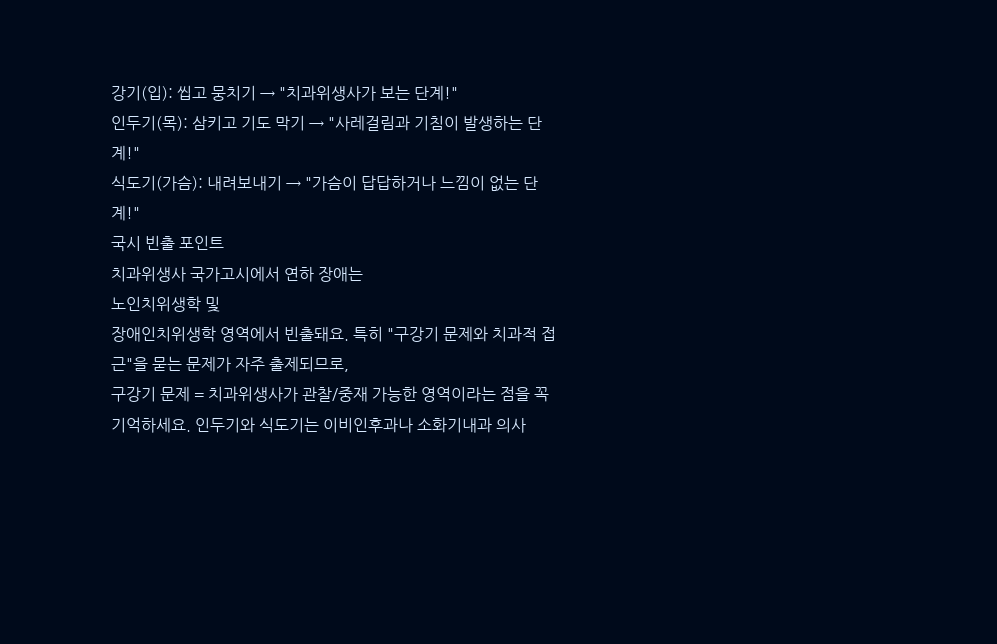강기(입): 씹고 뭉치기 → "치과위생사가 보는 단계!"
인두기(목): 삼키고 기도 막기 → "사레걸림과 기침이 발생하는 단계!"
식도기(가슴): 내려보내기 → "가슴이 답답하거나 느낌이 없는 단계!"
국시 빈출 포인트
치과위생사 국가고시에서 연하 장애는
노인치위생학 및
장애인치위생학 영역에서 빈출돼요. 특히 "구강기 문제와 치과적 접근"을 묻는 문제가 자주 출제되므로,
구강기 문제 = 치과위생사가 관찰/중재 가능한 영역이라는 점을 꼭 기억하세요. 인두기와 식도기는 이비인후과나 소화기내과 의사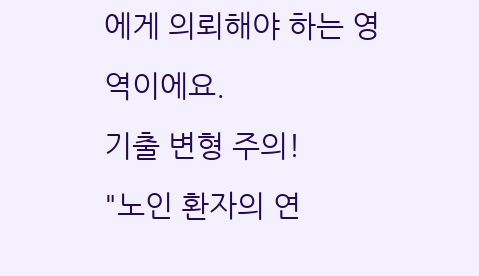에게 의뢰해야 하는 영역이에요.
기출 변형 주의!
"노인 환자의 연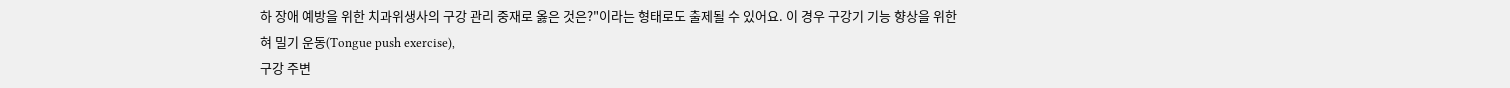하 장애 예방을 위한 치과위생사의 구강 관리 중재로 옳은 것은?"이라는 형태로도 출제될 수 있어요. 이 경우 구강기 기능 향상을 위한
혀 밀기 운동(Tongue push exercise),
구강 주변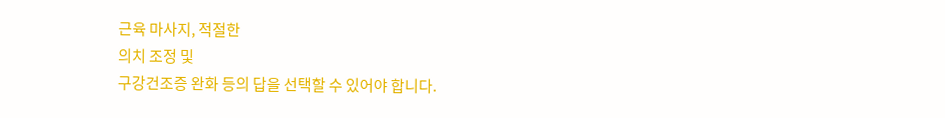근육 마사지, 적절한
의치 조정 및
구강건조증 완화 등의 답을 선택할 수 있어야 합니다.